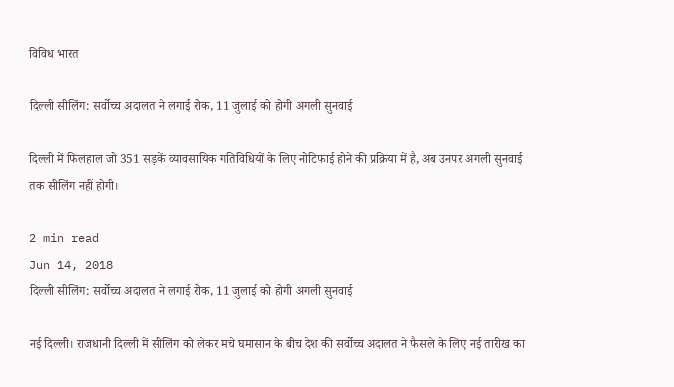विविध भारत

दिल्ली सीलिंग: सर्वोच्च अदालत ने लगाई रोक, 11 जुलाई को होगी अगली सुनवाई

दिल्ली में फिलहाल जो 351 सड़कें व्यावसायिक गतिविधियों के लिए नोटिफाई होने की प्रक्रिया में है, अब उनपर अगली सुनवाई तक सीलिंग नहीं होगी।

2 min read
Jun 14, 2018
दिल्ली सीलिंग: सर्वोच्च अदालत ने लगाई रोक, 11 जुलाई को होगी अगली सुनवाई

नई दिल्ली। राजधानी दिल्ली में सीलिंग को लेकर मचे घमासान के बीच देश की सर्वोच्च अदालत ने फैसले के लिए नई तारीख का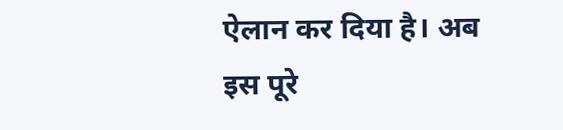ऐलान कर दिया है। अब इस पूरे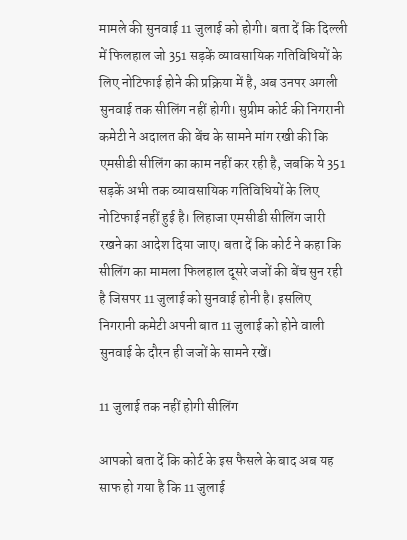मामले की सुनवाई 11 जुलाई को होगी। बता दें कि दिल्ली में फिलहाल जो 351 सड़कें व्यावसायिक गतिविधियों के लिए नोटिफाई होने की प्रक्रिया में है, अब उनपर अगली सुनवाई तक सीलिंग नहीं होगी। सुप्रीम कोर्ट की निगरानी कमेटी ने अदालत की बेंच के सामने मांग रखी की कि एमसीडी सीलिंग का काम नहीं कर रही है, जबकि ये 351 सड़कें अभी तक व्यावसायिक गतिविधियों के लिए नोटिफाई नहीं हुई है। लिहाजा एमसीडी सीलिंग जारी रखने का आदेश दिया जाए। बता दें कि कोर्ट ने कहा कि सीलिंग का मामला फिलहाल दूसरे जजों की बेंच सुन रही है जिसपर 11 जुलाई को सुनवाई होनी है। इसलिए निगरानी कमेटी अपनी बात 11 जुलाई को होने वाली सुनवाई के दौरन ही जजों के सामने रखें।

11 जुलाई तक नहीं होगी सीलिंग

आपको बता दें कि कोर्ट के इस फैसले के बाद अब यह साफ हो गया है कि 11 जुलाई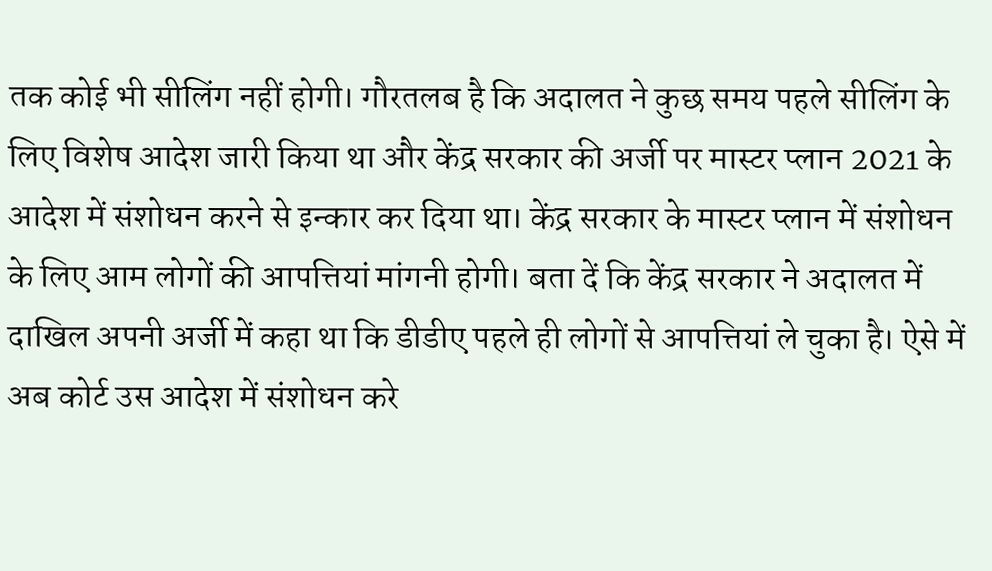तक कोई भी सीलिंग नहीं होगी। गौरतलब है कि अदालत ने कुछ समय पहले सीलिंग के लिए विशेष आदेश जारी किया था और केंद्र सरकार की अर्जी पर मास्टर प्लान 2021 के आदेश में संशोधन करने से इन्कार कर दिया था। केंद्र सरकार के मास्टर प्लान में संशोधन के लिए आम लोगों की आपत्तियां मांगनी होगी। बता दें कि केंद्र सरकार ने अदालत में दाखिल अपनी अर्जी में कहा था कि डीडीए पहले ही लोगों से आपत्तियां ले चुका है। ऐसे में अब कोर्ट उस आदेश में संशोधन करे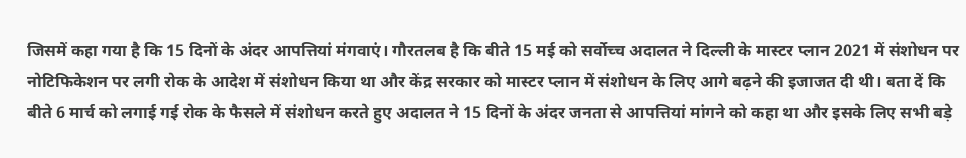जिसमें कहा गया है कि 15 दिनों के अंदर आपत्तियां मंगवाएं। गौरतलब है कि बीते 15 मई को सर्वोच्च अदालत ने दिल्ली के मास्टर प्लान 2021 में संशोधन पर नोटिफिकेशन पर लगी रोक के आदेश में संशोधन किया था और केंद्र सरकार को मास्टर प्लान में संशोधन के लिए आगे बढ़ने की इजाजत दी थी। बता दें कि बीते 6 मार्च को लगाई गई रोक के फैसले में संशोधन करते हुए अदालत ने 15 दिनों के अंदर जनता से आपत्तियां मांगने को कहा था और इसके लिए सभी बड़े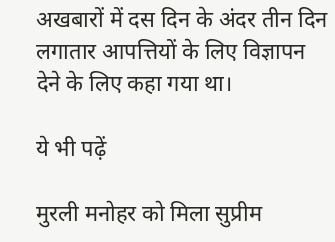अखबारों में दस दिन के अंदर तीन दिन लगातार आपत्तियों के लिए विज्ञापन देने के लिए कहा गया था।

ये भी पढ़ें

मुरली मनोहर को मिला सुप्रीम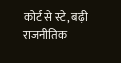कोर्ट से स्टे, बढ़ी राजनीतिक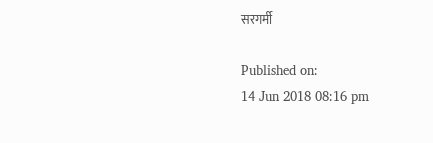सरगर्मी

Published on:
14 Jun 2018 08:16 pm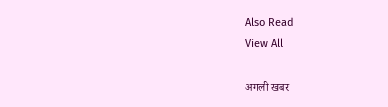Also Read
View All

अगली खबर